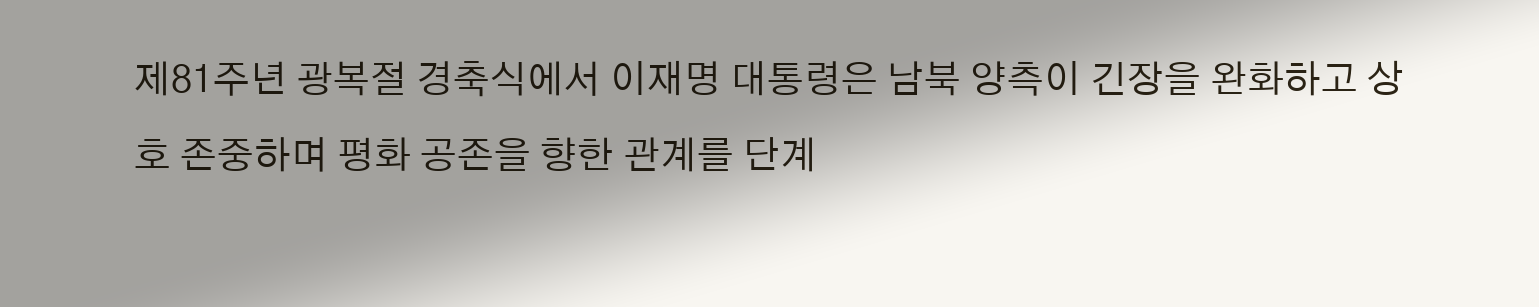제81주년 광복절 경축식에서 이재명 대통령은 남북 양측이 긴장을 완화하고 상호 존중하며 평화 공존을 향한 관계를 단계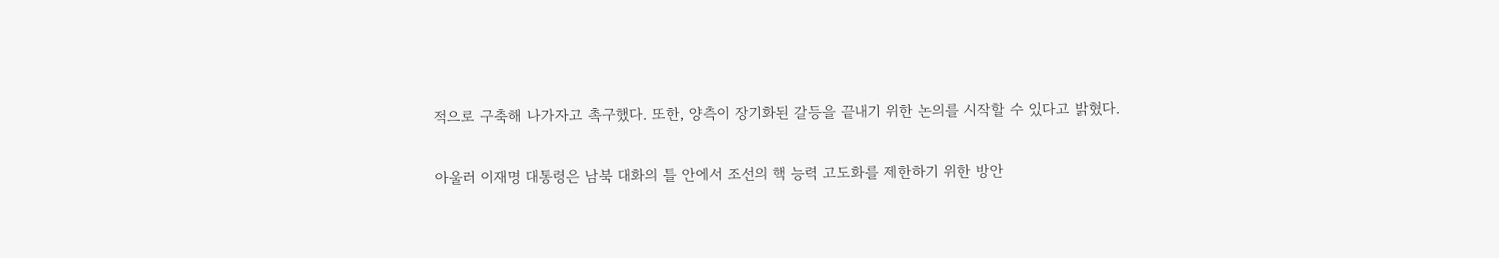적으로 구축해 나가자고 촉구했다. 또한, 양측이 장기화된 갈등을 끝내기 위한 논의를 시작할 수 있다고 밝혔다.

아울러 이재명 대통령은 남북 대화의 틀 안에서 조선의 핵 능력 고도화를 제한하기 위한 방안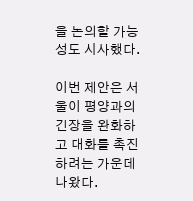을 논의할 가능성도 시사했다.

이번 제안은 서울이 평양과의 긴장을 완화하고 대화를 촉진하려는 가운데 나왔다.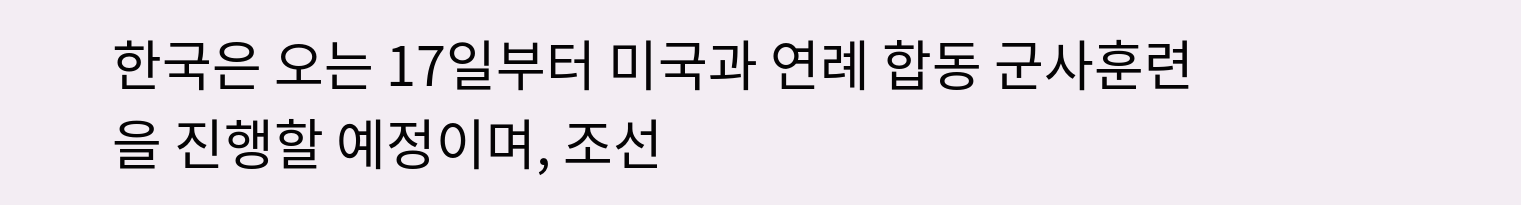한국은 오는 17일부터 미국과 연례 합동 군사훈련을 진행할 예정이며, 조선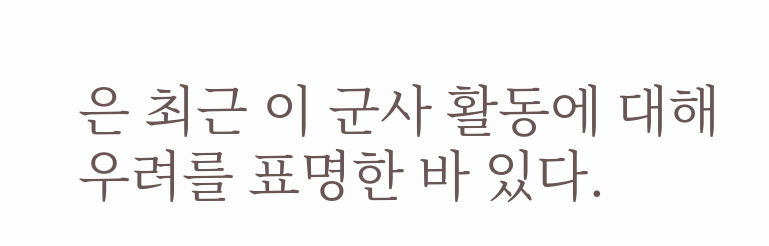은 최근 이 군사 활동에 대해 우려를 표명한 바 있다.